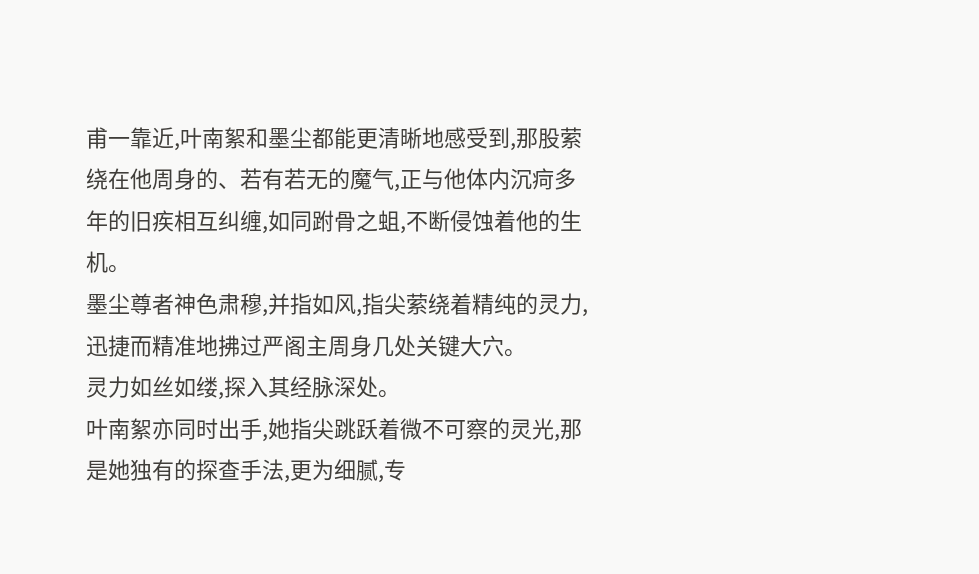甫一靠近,叶南絮和墨尘都能更清晰地感受到,那股萦绕在他周身的、若有若无的魔气,正与他体内沉疴多年的旧疾相互纠缠,如同跗骨之蛆,不断侵蚀着他的生机。
墨尘尊者神色肃穆,并指如风,指尖萦绕着精纯的灵力,迅捷而精准地拂过严阁主周身几处关键大穴。
灵力如丝如缕,探入其经脉深处。
叶南絮亦同时出手,她指尖跳跃着微不可察的灵光,那是她独有的探查手法,更为细腻,专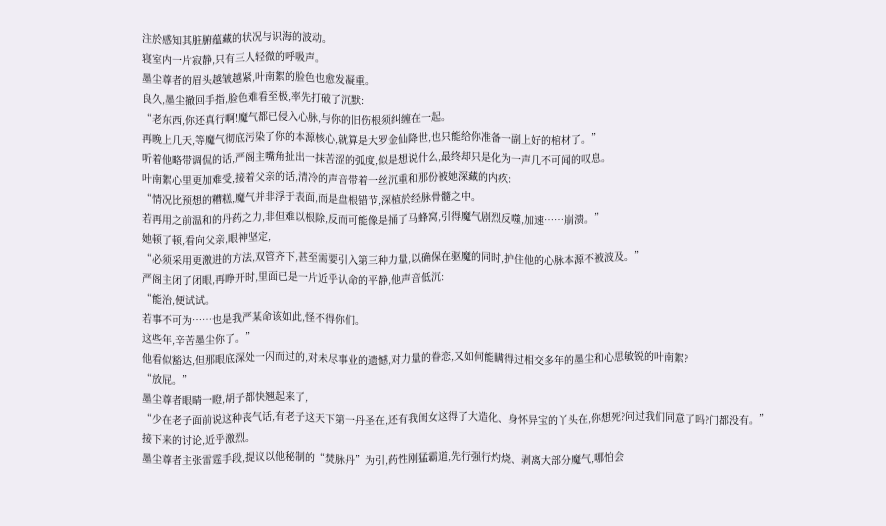注於感知其脏腑蕴藏的状况与识海的波动。
寝室内一片寂静,只有三人轻微的呼吸声。
墨尘尊者的眉头越皱越紧,叶南絮的脸色也愈发凝重。
良久,墨尘撤回手指,脸色难看至极,率先打破了沉默:
“老东西,你还真行啊!魔气都已侵入心脉,与你的旧伤根须纠缠在一起。
再晚上几天,等魔气彻底污染了你的本源核心,就算是大罗金仙降世,也只能给你准备一副上好的棺材了。”
听着他略带调侃的话,严阁主嘴角扯出一抹苦涩的弧度,似是想说什么,最终却只是化为一声几不可闻的叹息。
叶南絮心里更加难受,接着父亲的话,清冷的声音带着一丝沉重和那份被她深藏的内疚:
“情况比预想的糟糕,魔气并非浮于表面,而是盘根错节,深植於经脉骨髓之中。
若再用之前温和的丹药之力,非但难以根除,反而可能像是捅了马蜂窝,引得魔气剧烈反噬,加速……崩溃。”
她顿了顿,看向父亲,眼神坚定,
“必须采用更激进的方法,双管齐下,甚至需要引入第三种力量,以确保在驱魔的同时,护住他的心脉本源不被波及。”
严阁主闭了闭眼,再睁开时,里面已是一片近乎认命的平静,他声音低沉:
“能治,便试试。
若事不可为……也是我严某命该如此,怪不得你们。
这些年,辛苦墨尘你了。”
他看似豁达,但那眼底深处一闪而过的,对未尽事业的遗憾,对力量的眷恋,又如何能瞒得过相交多年的墨尘和心思敏锐的叶南絮?
“放屁。”
墨尘尊者眼睛一瞪,胡子都快翘起来了,
“少在老子面前说这种丧气话,有老子这天下第一丹圣在,还有我闺女这得了大造化、身怀异宝的丫头在,你想死?问过我们同意了吗?门都没有。”
接下来的讨论,近乎激烈。
墨尘尊者主张雷霆手段,提议以他秘制的“焚脉丹”为引,药性刚猛霸道,先行强行灼烧、剥离大部分魔气,哪怕会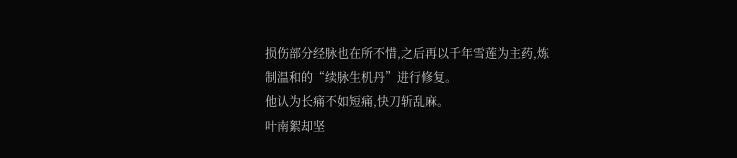损伤部分经脉也在所不惜,之后再以千年雪莲为主药,炼制温和的“续脉生机丹”进行修复。
他认为长痛不如短痛,快刀斩乱麻。
叶南絮却坚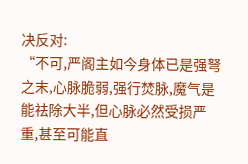决反对:
“不可,严阁主如今身体已是强弩之末,心脉脆弱,强行焚脉,魔气是能祛除大半,但心脉必然受损严重,甚至可能直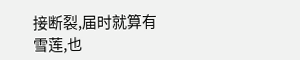接断裂,届时就算有雪莲,也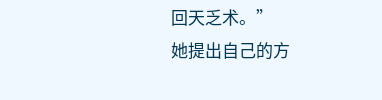回天乏术。”
她提出自己的方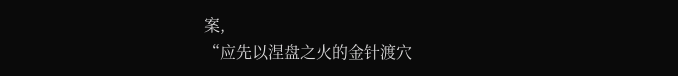案,
“应先以涅盘之火的金针渡穴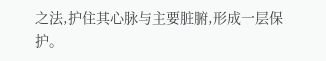之法,护住其心脉与主要脏腑,形成一层保护。